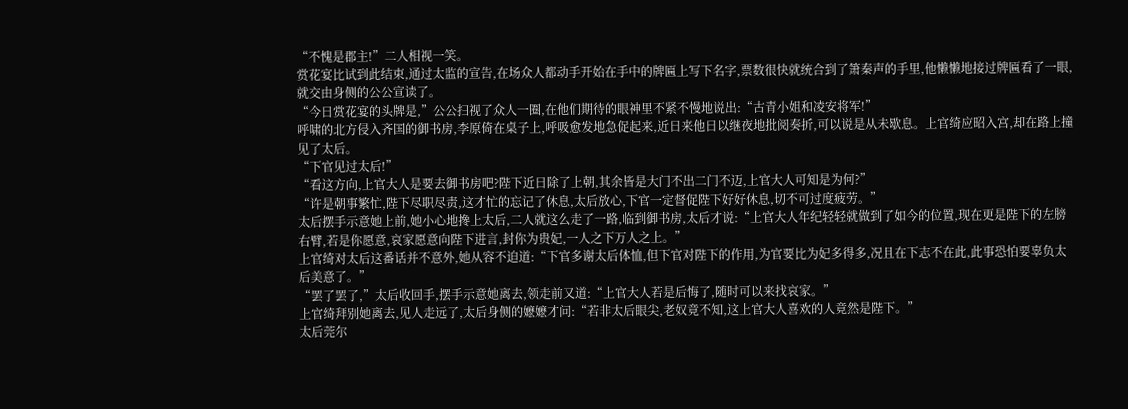“不愧是郡主!”二人相视一笑。
赏花宴比试到此结束,通过太监的宣告,在场众人都动手开始在手中的牌匾上写下名字,票数很快就统合到了箫秦声的手里,他懒懒地接过牌匾看了一眼,就交由身侧的公公宣读了。
“今日赏花宴的头牌是,”公公扫视了众人一圈,在他们期待的眼神里不紧不慢地说出:“古青小姐和凌安将军!”
呼啸的北方侵入齐国的御书房,李原倚在桌子上,呼吸愈发地急促起来,近日来他日以继夜地批阅奏折,可以说是从未歇息。上官绮应昭入宫,却在路上撞见了太后。
“下官见过太后!”
“看这方向,上官大人是要去御书房吧?陛下近日除了上朝,其余皆是大门不出二门不迈,上官大人可知是为何?”
“许是朝事繁忙,陛下尽职尽责,这才忙的忘记了休息,太后放心,下官一定督促陛下好好休息,切不可过度疲劳。”
太后摆手示意她上前,她小心地搀上太后,二人就这么走了一路,临到御书房,太后才说:“上官大人年纪轻轻就做到了如今的位置,现在更是陛下的左膀右臂,若是你愿意,哀家愿意向陛下进言,封你为贵妃,一人之下万人之上。”
上官绮对太后这番话并不意外,她从容不迫道:“下官多谢太后体恤,但下官对陛下的作用,为官要比为妃多得多,况且在下志不在此,此事恐怕要辜负太后美意了。”
“罢了罢了,”太后收回手,摆手示意她离去,领走前又道:“上官大人若是后悔了,随时可以来找哀家。”
上官绮拜别她离去,见人走远了,太后身侧的嬷嬷才问:“若非太后眼尖,老奴竟不知,这上官大人喜欢的人竟然是陛下。”
太后莞尔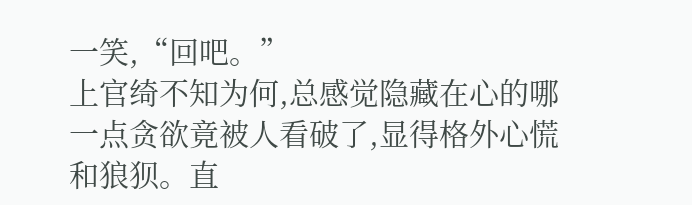一笑,“回吧。”
上官绮不知为何,总感觉隐藏在心的哪一点贪欲竟被人看破了,显得格外心慌和狼狈。直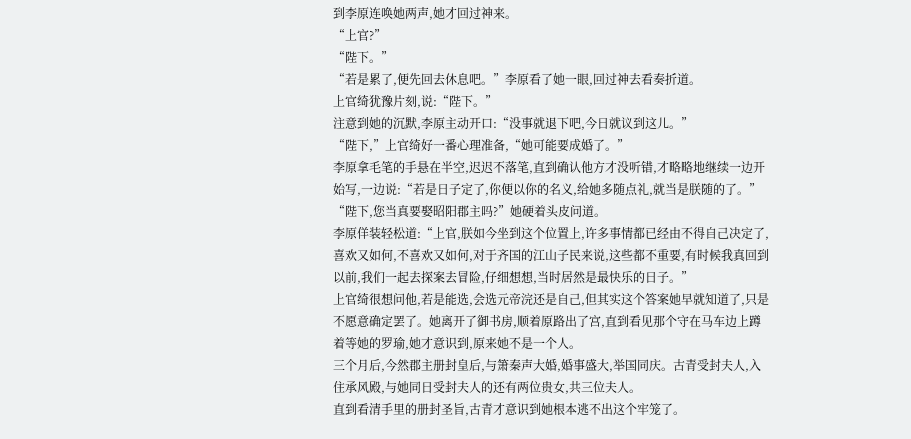到李原连唤她两声,她才回过神来。
“上官?”
“陛下。”
“若是累了,便先回去休息吧。”李原看了她一眼,回过神去看奏折道。
上官绮犹豫片刻,说:“陛下。”
注意到她的沉默,李原主动开口:“没事就退下吧,今日就议到这儿。”
“陛下,”上官绮好一番心理准备,“她可能要成婚了。”
李原拿毛笔的手悬在半空,迟迟不落笔,直到确认他方才没听错,才略略地继续一边开始写,一边说:“若是日子定了,你便以你的名义,给她多随点礼,就当是朕随的了。”
“陛下,您当真要娶昭阳郡主吗?”她硬着头皮问道。
李原佯装轻松道:“上官,朕如今坐到这个位置上,许多事情都已经由不得自己决定了,喜欢又如何,不喜欢又如何,对于齐国的江山子民来说,这些都不重要,有时候我真回到以前,我们一起去探案去冒险,仔细想想,当时居然是最快乐的日子。”
上官绮很想问他,若是能选,会选元帝浣还是自己,但其实这个答案她早就知道了,只是不愿意确定罢了。她离开了御书房,顺着原路出了宫,直到看见那个守在马车边上蹲着等她的罗瑜,她才意识到,原来她不是一个人。
三个月后,今然郡主册封皇后,与箫秦声大婚,婚事盛大,举国同庆。古青受封夫人,入住承风殿,与她同日受封夫人的还有两位贵女,共三位夫人。
直到看清手里的册封圣旨,古青才意识到她根本逃不出这个牢笼了。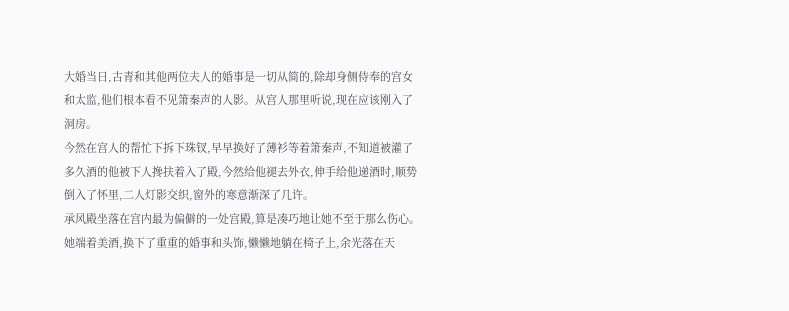大婚当日,古青和其他两位夫人的婚事是一切从简的,除却身侧侍奉的宫女和太监,他们根本看不见箫秦声的人影。从宫人那里听说,现在应该刚入了洞房。
今然在宫人的帮忙下拆下珠钗,早早换好了薄衫等着箫秦声,不知道被灌了多久酒的他被下人搀扶着入了殿,今然给他褪去外衣,伸手给他递酒时,顺势倒入了怀里,二人灯影交织,窗外的寒意渐深了几许。
承风殿坐落在宫内最为偏僻的一处宫殿,算是凑巧地让她不至于那么伤心。她端着美酒,换下了重重的婚事和头饰,懒懒地躺在椅子上,余光落在天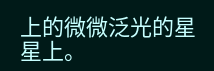上的微微泛光的星星上。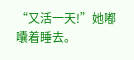“又活一天!”她嘟囔着睡去。